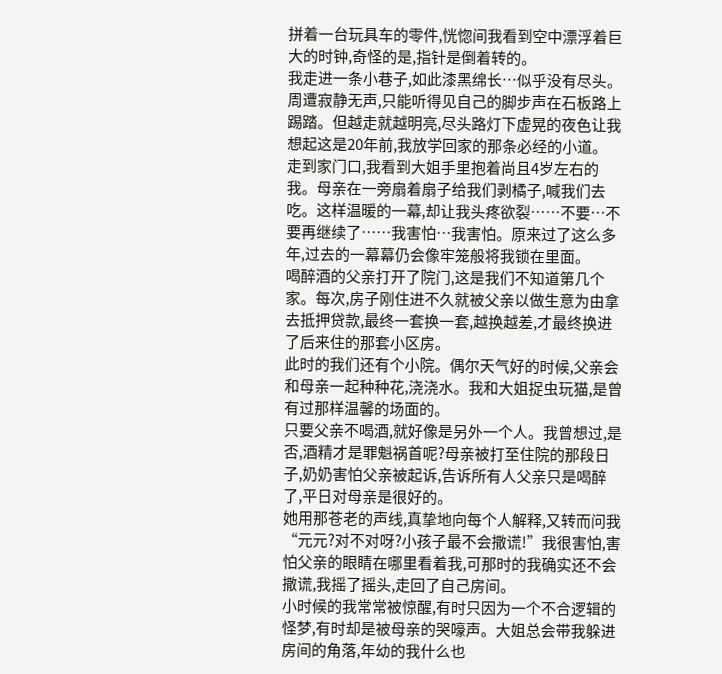拼着一台玩具车的零件,恍惚间我看到空中漂浮着巨大的时钟,奇怪的是,指针是倒着转的。
我走进一条小巷子,如此漆黑绵长…似乎没有尽头。周遭寂静无声,只能听得见自己的脚步声在石板路上踢踏。但越走就越明亮,尽头路灯下虚晃的夜色让我想起这是20年前,我放学回家的那条必经的小道。
走到家门口,我看到大姐手里抱着尚且4岁左右的我。母亲在一旁扇着扇子给我们剥橘子,喊我们去吃。这样温暖的一幕,却让我头疼欲裂……不要…不要再继续了……我害怕…我害怕。原来过了这么多年,过去的一幕幕仍会像牢笼般将我锁在里面。
喝醉酒的父亲打开了院门,这是我们不知道第几个家。每次,房子刚住进不久就被父亲以做生意为由拿去抵押贷款,最终一套换一套,越换越差,才最终换进了后来住的那套小区房。
此时的我们还有个小院。偶尔天气好的时候,父亲会和母亲一起种种花,浇浇水。我和大姐捉虫玩猫,是曾有过那样温馨的场面的。
只要父亲不喝酒,就好像是另外一个人。我曾想过,是否,酒精才是罪魁祸首呢?母亲被打至住院的那段日子,奶奶害怕父亲被起诉,告诉所有人父亲只是喝醉了,平日对母亲是很好的。
她用那苍老的声线,真挚地向每个人解释,又转而问我“元元?对不对呀?小孩子最不会撒谎!”我很害怕,害怕父亲的眼睛在哪里看着我,可那时的我确实还不会撒谎,我摇了摇头,走回了自己房间。
小时候的我常常被惊醒,有时只因为一个不合逻辑的怪梦,有时却是被母亲的哭嚎声。大姐总会带我躲进房间的角落,年幼的我什么也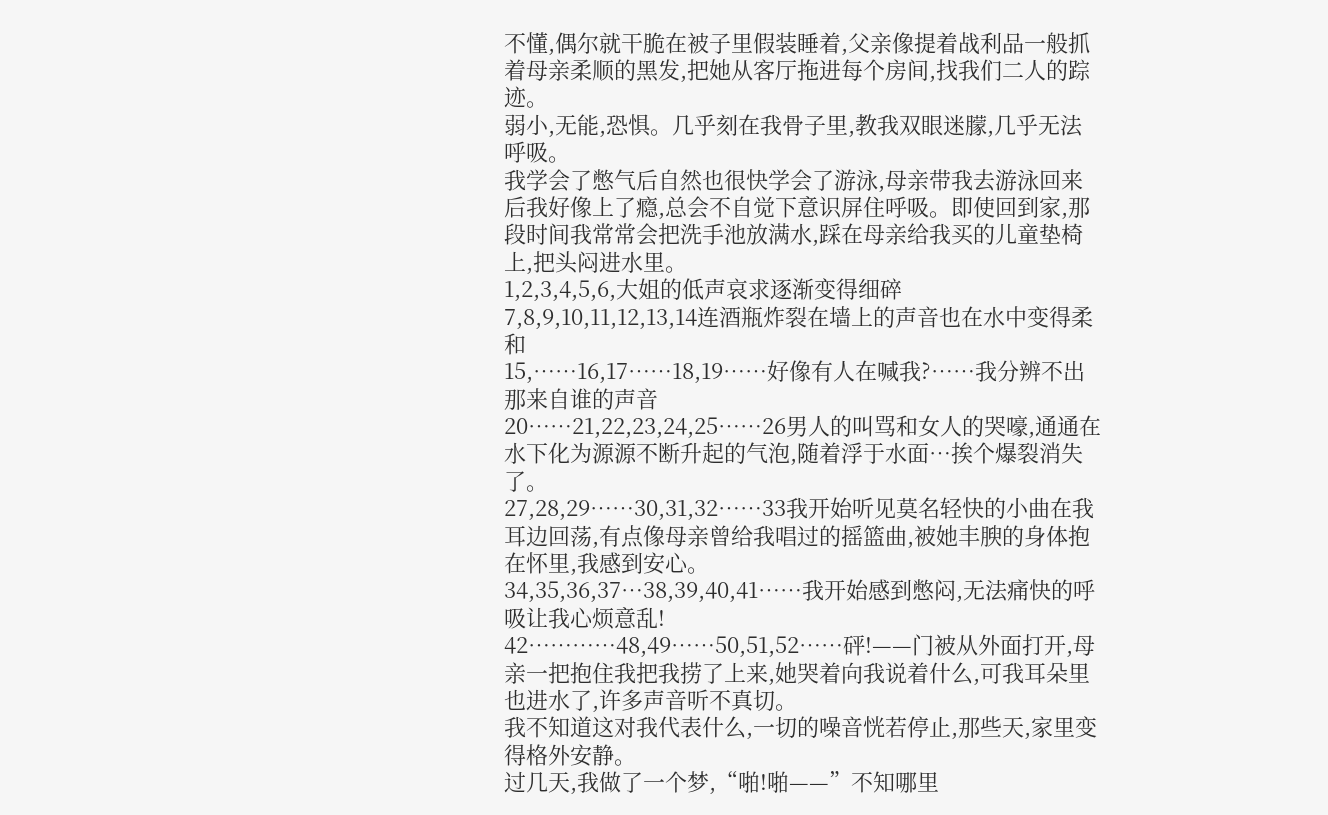不懂,偶尔就干脆在被子里假装睡着,父亲像提着战利品一般抓着母亲柔顺的黑发,把她从客厅拖进每个房间,找我们二人的踪迹。
弱小,无能,恐惧。几乎刻在我骨子里,教我双眼迷朦,几乎无法呼吸。
我学会了憋气后自然也很快学会了游泳,母亲带我去游泳回来后我好像上了瘾,总会不自觉下意识屏住呼吸。即使回到家,那段时间我常常会把洗手池放满水,踩在母亲给我买的儿童垫椅上,把头闷进水里。
1,2,3,4,5,6,大姐的低声哀求逐渐变得细碎
7,8,9,10,11,12,13,14连酒瓶炸裂在墙上的声音也在水中变得柔和
15,……16,17……18,19……好像有人在喊我?……我分辨不出那来自谁的声音
20……21,22,23,24,25……26男人的叫骂和女人的哭嚎,通通在水下化为源源不断升起的气泡,随着浮于水面…挨个爆裂消失了。
27,28,29……30,31,32……33我开始听见莫名轻快的小曲在我耳边回荡,有点像母亲曾给我唱过的摇篮曲,被她丰腴的身体抱在怀里,我感到安心。
34,35,36,37…38,39,40,41……我开始感到憋闷,无法痛快的呼吸让我心烦意乱!
42…………48,49……50,51,52……砰!——门被从外面打开,母亲一把抱住我把我捞了上来,她哭着向我说着什么,可我耳朵里也进水了,许多声音听不真切。
我不知道这对我代表什么,一切的噪音恍若停止,那些天,家里变得格外安静。
过几天,我做了一个梦,“啪!啪——”不知哪里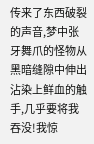传来了东西破裂的声音,梦中张牙舞爪的怪物从黑暗缝隙中伸出沾染上鲜血的触手,几乎要将我吞没!我惊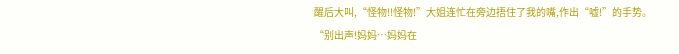醒后大叫,“怪物!!怪物!”大姐连忙在旁边捂住了我的嘴,作出“嘘!”的手势。
“别出声!妈妈…妈妈在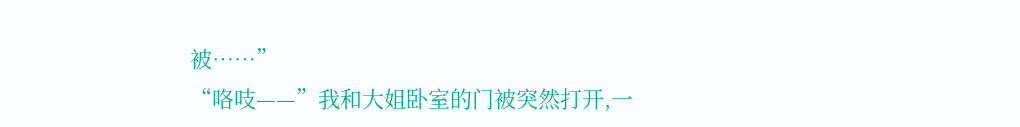被……”
“咯吱——”我和大姐卧室的门被突然打开,一